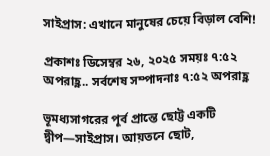সাইপ্রাস: এখানে মানুষের চেয়ে বিড়াল বেশি!

প্রকাশঃ ডিসেম্বর ২৬, ২০২৫ সময়ঃ ৭:৫২ অপরাহ্ণ.. সর্বশেষ সম্পাদনাঃ ৭:৫২ অপরাহ্ণ

ভূমধ্যসাগরের পূর্ব প্রান্তে ছোট্ট একটি দ্বীপ—সাইপ্রাস। আয়তনে ছোট,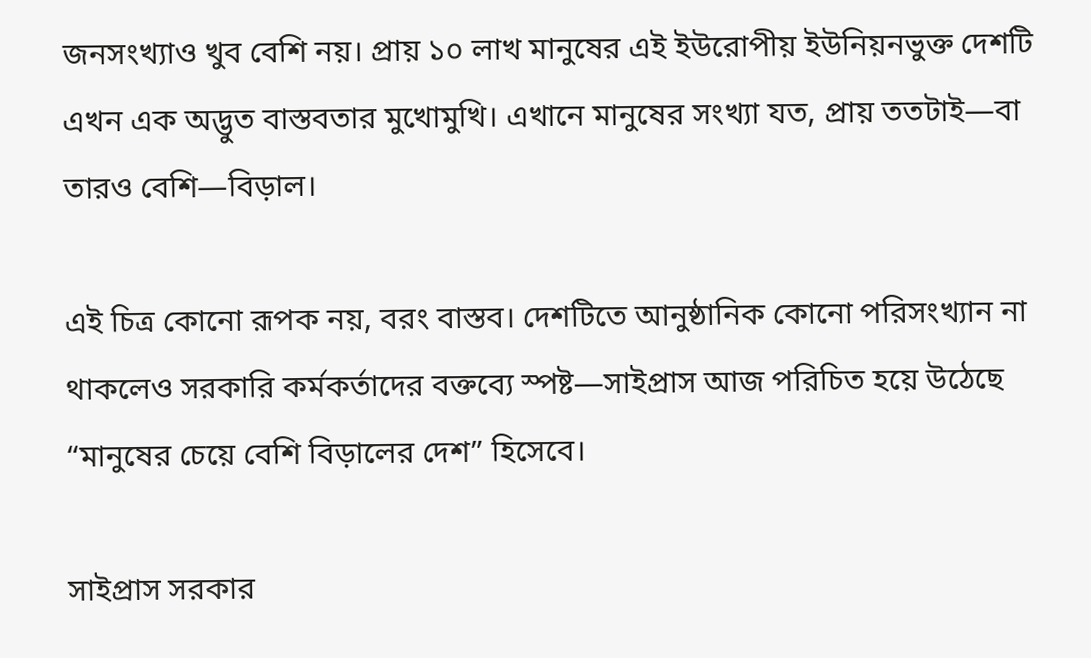জনসংখ্যাও খুব বেশি নয়। প্রায় ১০ লাখ মানুষের এই ইউরোপীয় ইউনিয়নভুক্ত দেশটি এখন এক অদ্ভুত বাস্তবতার মুখোমুখি। এখানে মানুষের সংখ্যা যত, প্রায় ততটাই—বা তারও বেশি—বিড়াল।

এই চিত্র কোনো রূপক নয়, বরং বাস্তব। দেশটিতে আনুষ্ঠানিক কোনো পরিসংখ্যান না থাকলেও সরকারি কর্মকর্তাদের বক্তব্যে স্পষ্ট—সাইপ্রাস আজ পরিচিত হয়ে উঠেছে “মানুষের চেয়ে বেশি বিড়ালের দেশ” হিসেবে।

সাইপ্রাস সরকার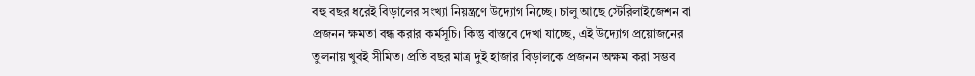বহু বছর ধরেই বিড়ালের সংখ্যা নিয়ন্ত্রণে উদ্যোগ নিচ্ছে। চালু আছে স্টেরিলাইজেশন বা প্রজনন ক্ষমতা বন্ধ করার কর্মসূচি। কিন্তু বাস্তবে দেখা যাচ্ছে, এই উদ্যোগ প্রয়োজনের তুলনায় খুবই সীমিত। প্রতি বছর মাত্র দুই হাজার বিড়ালকে প্রজনন অক্ষম করা সম্ভব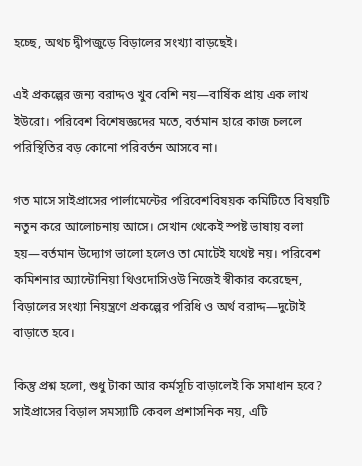হচ্ছে, অথচ দ্বীপজুড়ে বিড়ালের সংখ্যা বাড়ছেই।

এই প্রকল্পের জন্য বরাদ্দও খুব বেশি নয়—বার্ষিক প্রায় এক লাখ ইউরো। পরিবেশ বিশেষজ্ঞদের মতে, বর্তমান হারে কাজ চললে পরিস্থিতির বড় কোনো পরিবর্তন আসবে না।

গত মাসে সাইপ্রাসের পার্লামেন্টের পরিবেশবিষয়ক কমিটিতে বিষয়টি নতুন করে আলোচনায় আসে। সেখান থেকেই স্পষ্ট ভাষায় বলা হয়—বর্তমান উদ্যোগ ভালো হলেও তা মোটেই যথেষ্ট নয়। পরিবেশ কমিশনার অ্যান্টোনিয়া থিওদোসিওউ নিজেই স্বীকার করেছেন, বিড়ালের সংখ্যা নিয়ন্ত্রণে প্রকল্পের পরিধি ও অর্থ বরাদ্দ—দুটোই বাড়াতে হবে।

কিন্তু প্রশ্ন হলো, শুধু টাকা আর কর্মসূচি বাড়ালেই কি সমাধান হবে? সাইপ্রাসের বিড়াল সমস্যাটি কেবল প্রশাসনিক নয়, এটি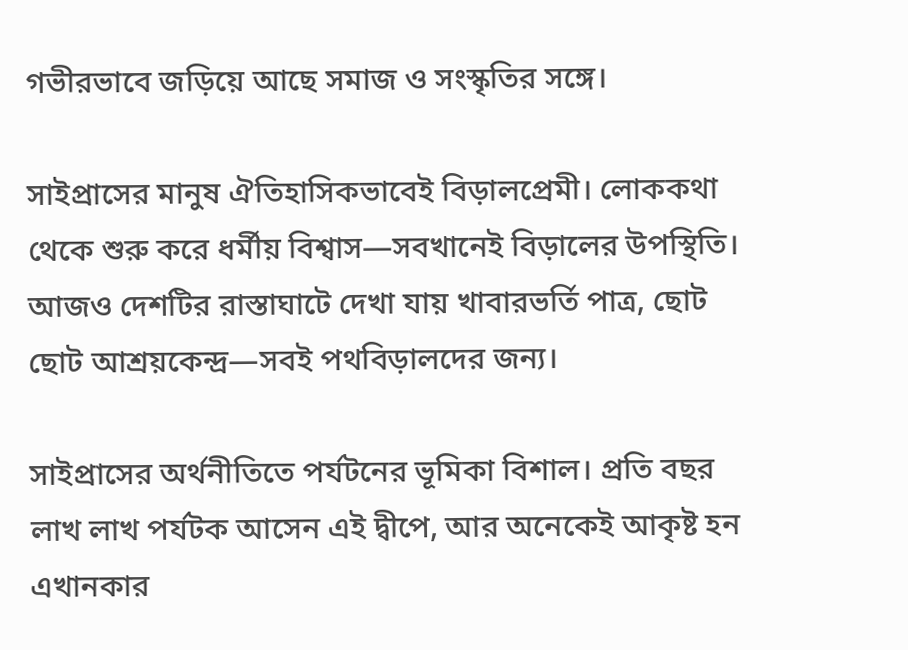গভীরভাবে জড়িয়ে আছে সমাজ ও সংস্কৃতির সঙ্গে।

সাইপ্রাসের মানুষ ঐতিহাসিকভাবেই বিড়ালপ্রেমী। লোককথা থেকে শুরু করে ধর্মীয় বিশ্বাস—সবখানেই বিড়ালের উপস্থিতি। আজও দেশটির রাস্তাঘাটে দেখা যায় খাবারভর্তি পাত্র, ছোট ছোট আশ্রয়কেন্দ্র—সবই পথবিড়ালদের জন্য।

সাইপ্রাসের অর্থনীতিতে পর্যটনের ভূমিকা বিশাল। প্রতি বছর লাখ লাখ পর্যটক আসেন এই দ্বীপে, আর অনেকেই আকৃষ্ট হন এখানকার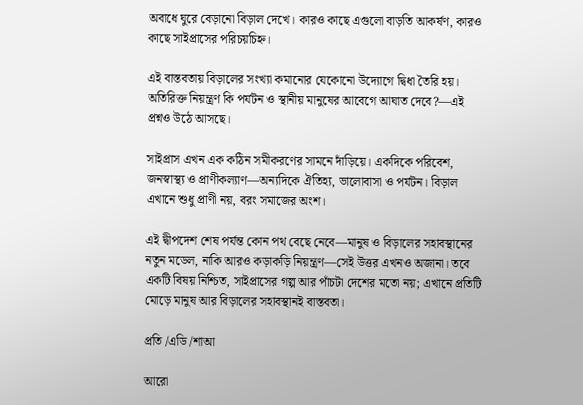অবাধে ঘুরে বেড়ানো বিড়াল দেখে। কারও কাছে এগুলো বাড়তি আকর্ষণ, কারও কাছে সাইপ্রাসের পরিচয়চিহ্ন।

এই বাস্তবতায় বিড়ালের সংখ্যা কমানোর যেকোনো উদ্যোগে দ্বিধা তৈরি হয়। অতিরিক্ত নিয়ন্ত্রণ কি পর্যটন ও স্থানীয় মানুষের আবেগে আঘাত দেবে?—এই প্রশ্নও উঠে আসছে।

সাইপ্রাস এখন এক কঠিন সমীকরণের সামনে দাঁড়িয়ে। একদিকে পরিবেশ, জনস্বাস্থ্য ও প্রাণীকল্যাণ—অন্যদিকে ঐতিহ্য, ভালোবাসা ও পর্যটন। বিড়াল এখানে শুধু প্রাণী নয়, বরং সমাজের অংশ।

এই দ্বীপদেশ শেষ পর্যন্ত কোন পথ বেছে নেবে—মানুষ ও বিড়ালের সহাবস্থানের নতুন মডেল, নাকি আরও কড়াকড়ি নিয়ন্ত্রণ—সেই উত্তর এখনও অজানা। তবে একটি বিষয় নিশ্চিত, সাইপ্রাসের গল্প আর পাঁচটা দেশের মতো নয়; এখানে প্রতিটি মোড়ে মানুষ আর বিড়ালের সহাবস্থানই বাস্তবতা।

প্রতি /এডি /শাআ

আরো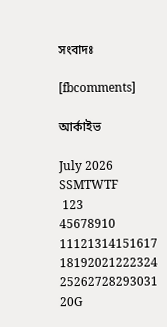সংবাদঃ

[fbcomments]

আর্কাইভ

July 2026
SSMTWTF
 123
45678910
11121314151617
18192021222324
25262728293031
20G